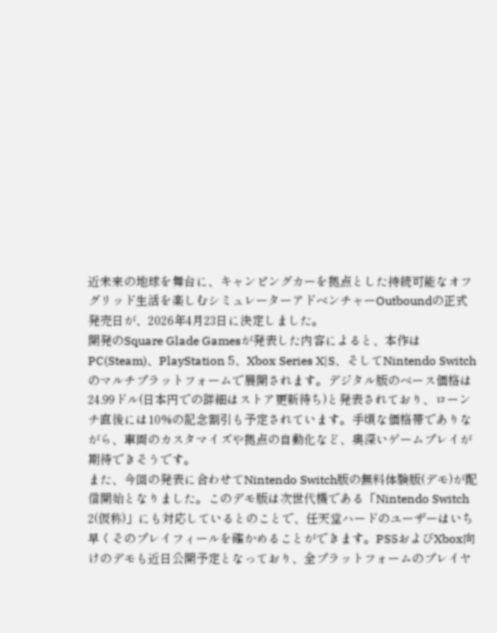近未来の地球を舞台に、キャンピングカーを拠点とした持続可能なオフグリッド生活を楽しむシミュレーターアドベンチャーOutboundの正式発売日が、2026年4月23日に決定しました。
開発のSquare Glade Gamesが発表した内容によると、本作はPC(Steam)、PlayStation 5、Xbox Series X|S、そしてNintendo Switchのマルチプラットフォームで展開されます。デジタル版のベース価格は24.99ドル(日本円での詳細はストア更新待ち)と発表されており、ローンチ直後には10%の記念割引も予定されています。手頃な価格帯でありながら、車両のカスタマイズや拠点の自動化など、奥深いゲームプレイが期待できそうです。
また、今回の発表に合わせてNintendo Switch版の無料体験版(デモ)が配信開始となりました。このデモ版は次世代機である「Nintendo Switch 2(仮称)」にも対応しているとのことで、任天堂ハードのユーザーはいち早くそのプレイフィールを確かめることができます。PS5およびXbox向けのデモも近日公開予定となっており、全プラットフォームのプレイヤ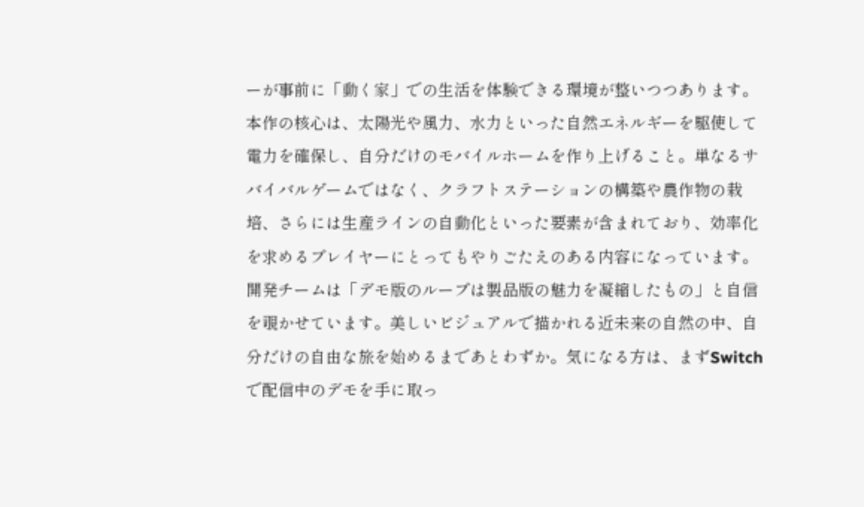ーが事前に「動く家」での生活を体験できる環境が整いつつあります。
本作の核心は、太陽光や風力、水力といった自然エネルギーを駆使して電力を確保し、自分だけのモバイルホームを作り上げること。単なるサバイバルゲームではなく、クラフトステーションの構築や農作物の栽培、さらには生産ラインの自動化といった要素が含まれており、効率化を求めるプレイヤーにとってもやりごたえのある内容になっています。
開発チームは「デモ版のループは製品版の魅力を凝縮したもの」と自信を覗かせています。美しいビジュアルで描かれる近未来の自然の中、自分だけの自由な旅を始めるまであとわずか。気になる方は、まずSwitchで配信中のデモを手に取っ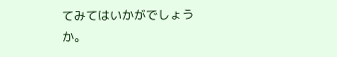てみてはいかがでしょうか。